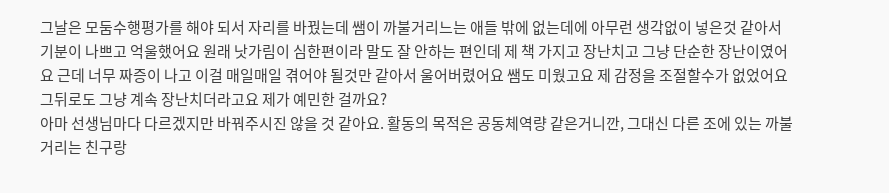그날은 모둠수행평가를 해야 되서 자리를 바꿨는데 쌤이 까불거리느는 애들 밖에 없는데에 아무런 생각없이 넣은것 같아서 기분이 나쁘고 억울했어요 원래 낫가림이 심한편이라 말도 잘 안하는 편인데 제 책 가지고 장난치고 그냥 단순한 장난이였어요 근데 너무 짜증이 나고 이걸 매일매일 겪어야 될것만 같아서 울어버렸어요 쌤도 미웠고요 제 감정을 조절할수가 없었어요 그뒤로도 그냥 계속 장난치더라고요 제가 예민한 걸까요?
아마 선생님마다 다르겠지만 바꿔주시진 않을 것 같아요. 활동의 목적은 공동체역량 같은거니깐, 그대신 다른 조에 있는 까불거리는 친구랑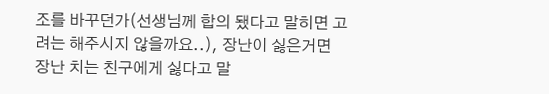조를 바꾸던가(선생님께 합의 됐다고 말히면 고려는 해주시지 않을까요..), 장난이 싫은거면 장난 치는 친구에게 싫다고 말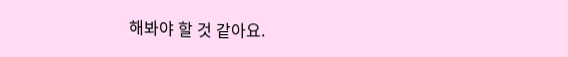해봐야 할 것 같아요.